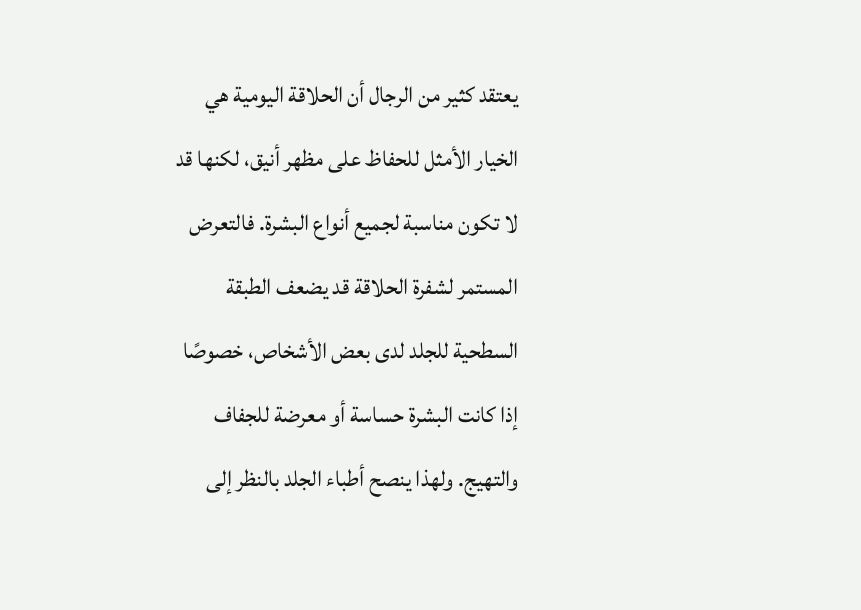يعتقد كثير من الرجال أن الحلاقة اليومية هي الخيار الأمثل للحفاظ على مظهر أنيق، لكنها قد لا تكون مناسبة لجميع أنواع البشرة. فالتعرض المستمر لشفرة الحلاقة قد يضعف الطبقة السطحية للجلد لدى بعض الأشخاص، خصوصًا إذا كانت البشرة حساسة أو معرضة للجفاف والتهيج. ولهذا ينصح أطباء الجلد بالنظر إلى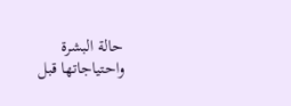حالة البشرة واحتياجاتها قبل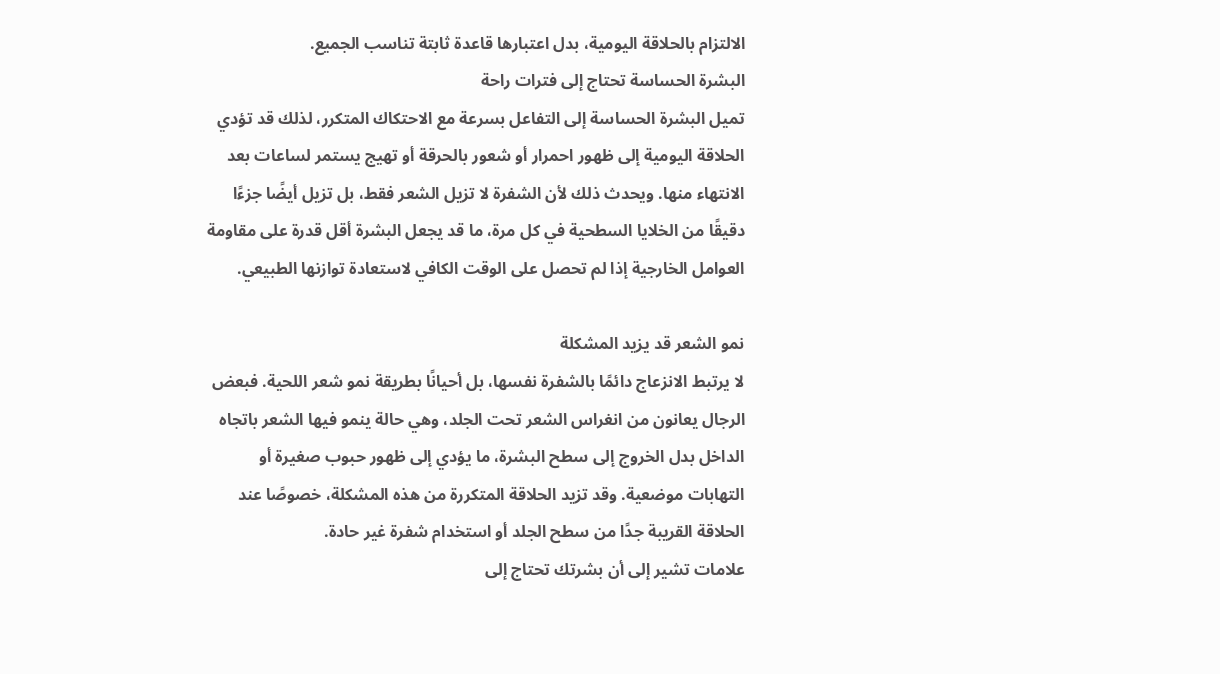الالتزام بالحلاقة اليومية، بدل اعتبارها قاعدة ثابتة تناسب الجميع.
البشرة الحساسة تحتاج إلى فترات راحة
تميل البشرة الحساسة إلى التفاعل بسرعة مع الاحتكاك المتكرر، لذلك قد تؤدي الحلاقة اليومية إلى ظهور احمرار أو شعور بالحرقة أو تهيج يستمر لساعات بعد الانتهاء منها. ويحدث ذلك لأن الشفرة لا تزيل الشعر فقط، بل تزيل أيضًا جزءًا دقيقًا من الخلايا السطحية في كل مرة، ما قد يجعل البشرة أقل قدرة على مقاومة العوامل الخارجية إذا لم تحصل على الوقت الكافي لاستعادة توازنها الطبيعي.

نمو الشعر قد يزيد المشكلة
لا يرتبط الانزعاج دائمًا بالشفرة نفسها، بل أحيانًا بطريقة نمو شعر اللحية. فبعض الرجال يعانون من انغراس الشعر تحت الجلد، وهي حالة ينمو فيها الشعر باتجاه الداخل بدل الخروج إلى سطح البشرة، ما يؤدي إلى ظهور حبوب صغيرة أو التهابات موضعية. وقد تزيد الحلاقة المتكررة من هذه المشكلة، خصوصًا عند الحلاقة القريبة جدًا من سطح الجلد أو استخدام شفرة غير حادة.
علامات تشير إلى أن بشرتك تحتاج إلى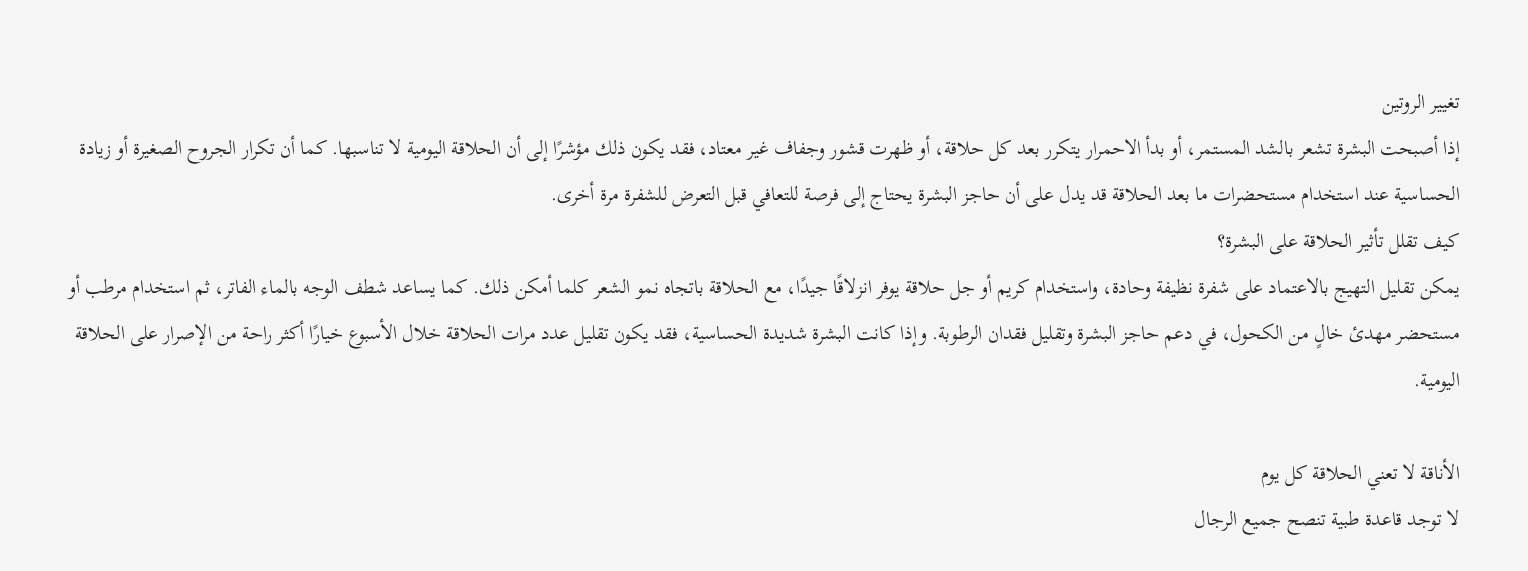تغيير الروتين
إذا أصبحت البشرة تشعر بالشد المستمر، أو بدأ الاحمرار يتكرر بعد كل حلاقة، أو ظهرت قشور وجفاف غير معتاد، فقد يكون ذلك مؤشرًا إلى أن الحلاقة اليومية لا تناسبها. كما أن تكرار الجروح الصغيرة أو زيادة الحساسية عند استخدام مستحضرات ما بعد الحلاقة قد يدل على أن حاجز البشرة يحتاج إلى فرصة للتعافي قبل التعرض للشفرة مرة أخرى.
كيف تقلل تأثير الحلاقة على البشرة؟
يمكن تقليل التهيج بالاعتماد على شفرة نظيفة وحادة، واستخدام كريم أو جل حلاقة يوفر انزلاقًا جيدًا، مع الحلاقة باتجاه نمو الشعر كلما أمكن ذلك. كما يساعد شطف الوجه بالماء الفاتر، ثم استخدام مرطب أو مستحضر مهدئ خالٍ من الكحول، في دعم حاجز البشرة وتقليل فقدان الرطوبة. وإذا كانت البشرة شديدة الحساسية، فقد يكون تقليل عدد مرات الحلاقة خلال الأسبوع خيارًا أكثر راحة من الإصرار على الحلاقة اليومية.

الأناقة لا تعني الحلاقة كل يوم
لا توجد قاعدة طبية تنصح جميع الرجال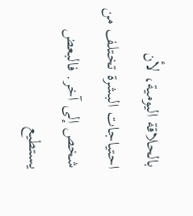بالحلاقة اليومية، لأن احتياجات البشرة تختلف من شخص إلى آخر. فالبعض يستطيع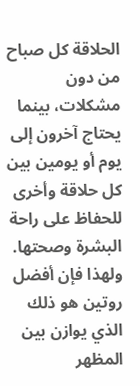الحلاقة كل صباح من دون مشكلات، بينما يحتاج آخرون إلى يوم أو يومين بين كل حلاقة وأخرى للحفاظ على راحة البشرة وصحتها. ولهذا فإن أفضل روتين هو ذلك الذي يوازن بين المظهر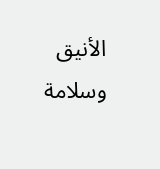الأنيق وسلامة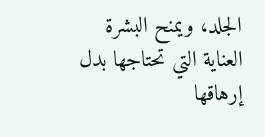الجلد، ويمنح البشرة العناية التي تحتاجها بدل إرهاقها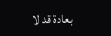بعادة قد لا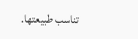تناسب طبيعتها.